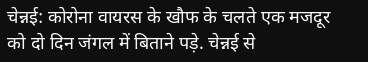चेन्नई: कोरोना वायरस के खौफ के चलते एक मजदूर को दो दिन जंगल में बिताने पड़े. चेन्नई से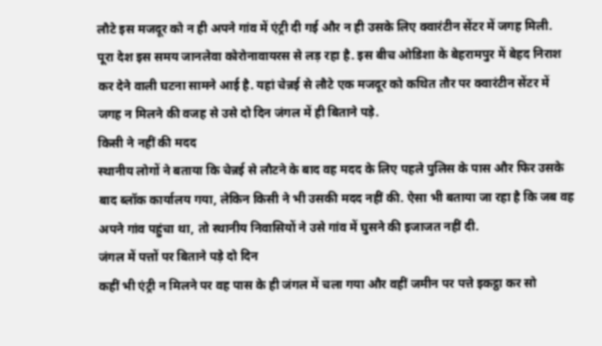लौटे इस मजदूर को न ही अपने गांव में एंट्री दी गई और न ही उसके लिए क्वारंटीन सेंटर में जगह मिली.
पूरा देश इस समय जानलेवा कोरोनावायरस से लड़ रहा है. इस बीच ओडिशा के बेहरामपुर में बेहद निराश कर देने वाली घटना सामने आई है. यहां चेन्नई से लौटे एक मजदूर को कथित तौर पर क्वारंटीन सेंटर में जगह न मिलने की वजह से उसे दो दिन जंगल में ही बिताने पड़े.
किसी ने नहीं की मदद
स्थानीय लोगों ने बताया कि चेन्नई से लौटने के बाद वह मदद के लिए पहले पुलिस के पास और फिर उसके बाद ब्लॉक कार्यालय गया, लेकिन किसी ने भी उसकी मदद नहीं की. ऐसा भी बताया जा रहा है कि जब वह अपने गांव पहुंचा था, तो स्थानीय निवासियों ने उसे गांव में घुसने की इजाजत नहीं दी.
जंगल में पत्तों पर बिताने पड़े दो दिन
कहीं भी एंट्री न मिलने पर वह पास के ही जंगल में चला गया और वहीं जमीन पर पत्ते इकट्ठा कर सो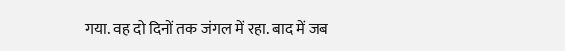गया. वह दो दिनों तक जंगल में रहा. बाद में जब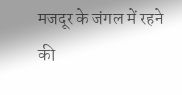मजदूर के जंगल में रहने की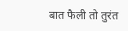बात फैली तो तुरंत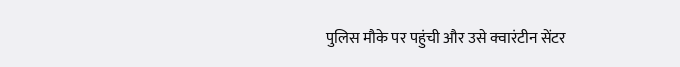पुलिस मौके पर पहुंची और उसे क्वारंटीन सेंटर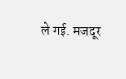ले गई. मजदूर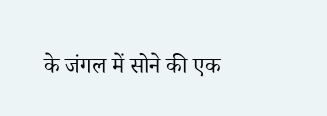के जंगल में सोने की एक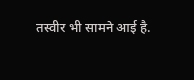तस्वीर भी सामने आई है.